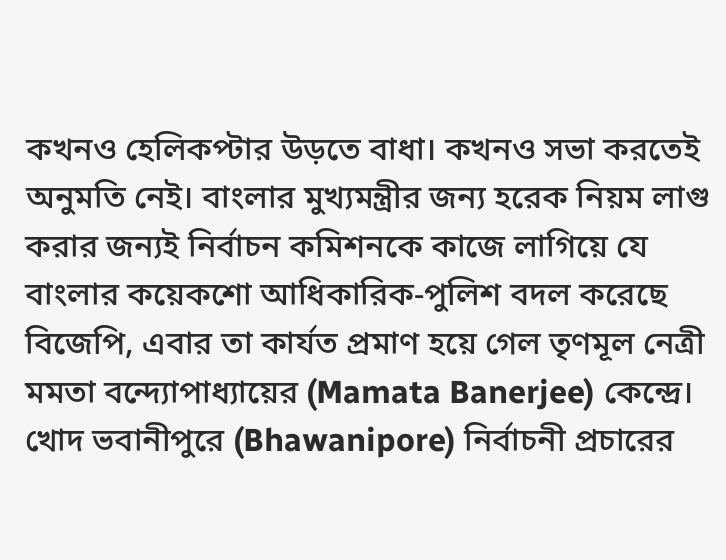কখনও হেলিকপ্টার উড়তে বাধা। কখনও সভা করতেই অনুমতি নেই। বাংলার মুখ্যমন্ত্রীর জন্য হরেক নিয়ম লাগু করার জন্যই নির্বাচন কমিশনকে কাজে লাগিয়ে যে বাংলার কয়েকশো আধিকারিক-পুলিশ বদল করেছে বিজেপি, এবার তা কার্যত প্রমাণ হয়ে গেল তৃণমূল নেত্রী মমতা বন্দ্যোপাধ্যায়ের (Mamata Banerjee) কেন্দ্রে। খোদ ভবানীপুরে (Bhawanipore) নির্বাচনী প্রচারের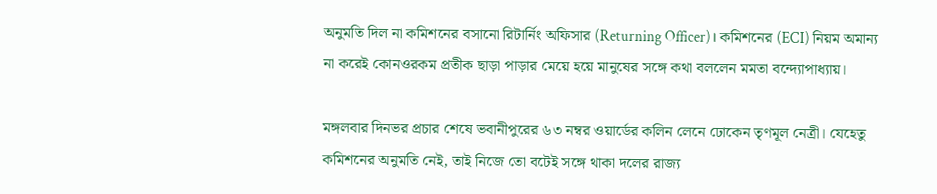অনুমতি দিল না কমিশনের বসানো রিটার্নিং অফিসার (Returning Officer)। কমিশনের (ECI) নিয়ম অমান্য না করেই কোনওরকম প্রতীক ছাড়া পাড়ার মেয়ে হয়ে মানুষের সঙ্গে কথা বললেন মমতা বন্দ্যোপাধ্যায়।

মঙ্গলবার দিনভর প্রচার শেষে ভবানীপুরের ৬৩ নম্বর ওয়ার্ডের কলিন লেনে ঢোকেন তৃণমূল নেত্রী। যেহেতু কমিশনের অনুমতি নেই, তাই নিজে তো বটেই সঙ্গে থাকা দলের রাজ্য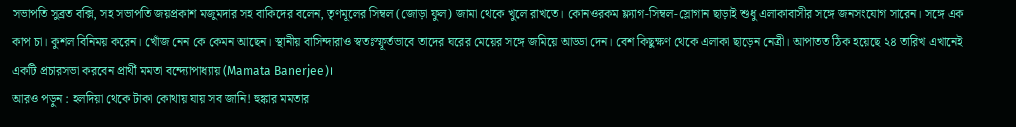সভাপতি সুব্রত বক্সি, সহ সভাপতি জয়প্রকাশ মজুমদার সহ বাকিদের বলেন, তৃণমূলের সিম্বল (জোড়া ফুল) জামা থেকে খুলে রাখতে। কোনওরকম ফ্ল্যাগ-সিম্বল-স্লোগান ছাড়াই শুধু এলাকাবাসীর সঙ্গে জনসংযোগ সারেন। সঙ্গে এক কাপ চা। কুশল বিনিময় করেন। খোঁজ নেন কে কেমন আছেন। স্থানীয় বাসিন্দারাও স্বতঃস্ফূর্তভাবে তাদের ঘরের মেয়ের সঙ্গে জমিয়ে আড্ডা দেন। বেশ কিছুক্ষণ থেকে এলাকা ছাড়েন নেত্রী। আপাতত ঠিক হয়েছে ২৪ তারিখ এখানেই একটি প্রচারসভা করবেন প্রার্থী মমতা বন্দ্যোপাধ্যায় (Mamata Banerjee)।
আরও পড়ুন : হলদিয়া থেকে টাকা কোথায় যায় সব জানি! হুঙ্কার মমতার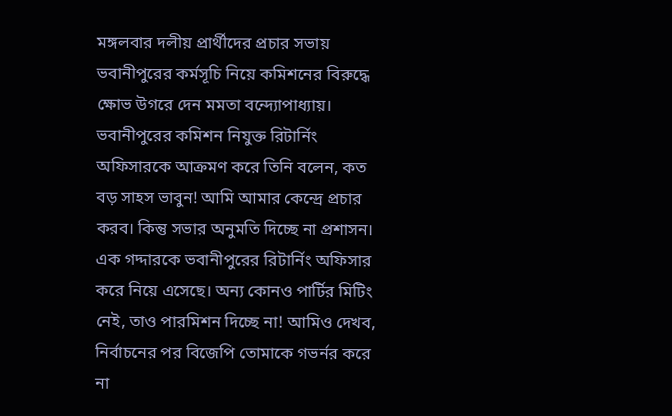মঙ্গলবার দলীয় প্রার্থীদের প্রচার সভায় ভবানীপুরের কর্মসূচি নিয়ে কমিশনের বিরুদ্ধে ক্ষোভ উগরে দেন মমতা বন্দ্যোপাধ্যায়। ভবানীপুরের কমিশন নিযুক্ত রিটার্নিং অফিসারকে আক্রমণ করে তিনি বলেন, কত বড় সাহস ভাবুন! আমি আমার কেন্দ্রে প্রচার করব। কিন্তু সভার অনুমতি দিচ্ছে না প্রশাসন। এক গদ্দারকে ভবানীপুরের রিটার্নিং অফিসার করে নিয়ে এসেছে। অন্য কোনও পার্টির মিটিং নেই, তাও পারমিশন দিচ্ছে না! আমিও দেখব, নির্বাচনের পর বিজেপি তোমাকে গভর্নর করে না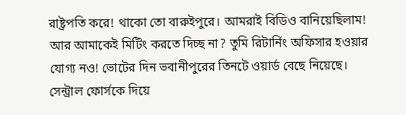রাষ্ট্রপতি করে! থাকো তো বারুইপুরে। আমরাই বিডিও বানিয়েছিলাম! আর আমাকেই মিটিং করতে দিচ্ছ না? তুমি রিটার্নিং অফিসার হওয়ার যোগ্য নও! ভোটের দিন ভবানীপুরের তিনটে ওয়ার্ড বেছে নিয়েছে। সেন্ট্রাল ফোর্সকে দিয়ে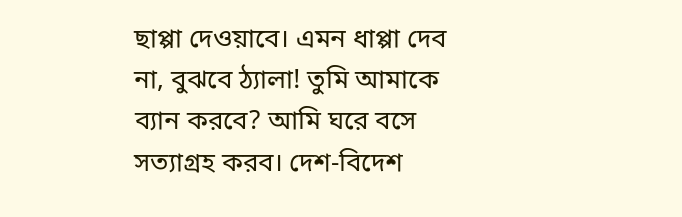ছাপ্পা দেওয়াবে। এমন ধাপ্পা দেব না, বুঝবে ঠ্যালা! তুমি আমাকে ব্যান করবে? আমি ঘরে বসে সত্যাগ্রহ করব। দেশ-বিদেশ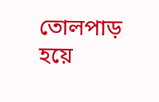তোলপাড় হয়ে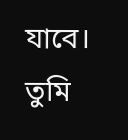যাবে। তুমি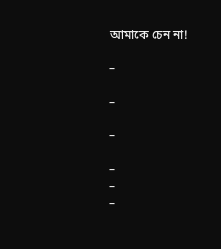আমাকে চেন না!

–

–

–

–
–
–